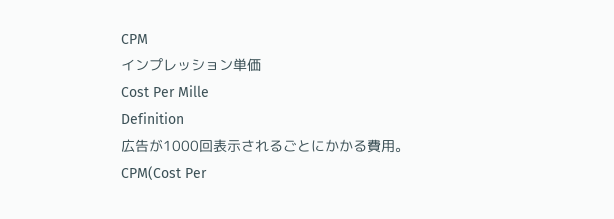CPM
インプレッション単価
Cost Per Mille
Definition
広告が1000回表示されるごとにかかる費用。
CPM(Cost Per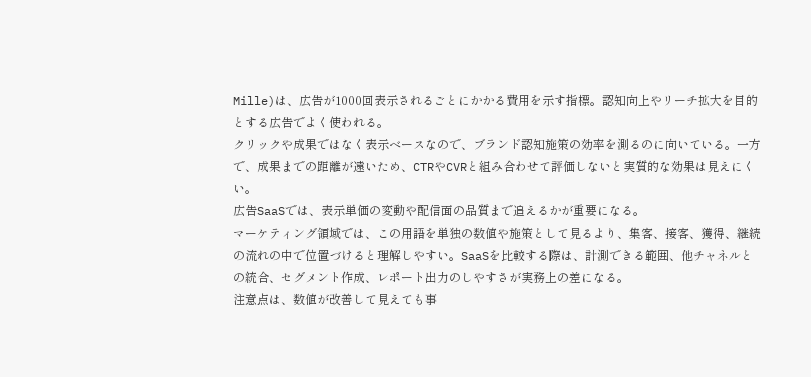Mille)は、広告が1000回表示されるごとにかかる費用を示す指標。認知向上やリーチ拡大を目的とする広告でよく使われる。
クリックや成果ではなく表示ベースなので、ブランド認知施策の効率を測るのに向いている。一方で、成果までの距離が遠いため、CTRやCVRと組み合わせて評価しないと実質的な効果は見えにくい。
広告SaaSでは、表示単価の変動や配信面の品質まで追えるかが重要になる。
マーケティング領域では、この用語を単独の数値や施策として見るより、集客、接客、獲得、継続の流れの中で位置づけると理解しやすい。SaaSを比較する際は、計測できる範囲、他チャネルとの統合、セグメント作成、レポート出力のしやすさが実務上の差になる。
注意点は、数値が改善して見えても事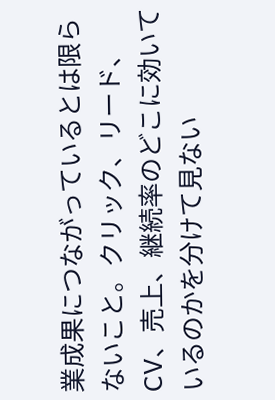業成果につながっているとは限らないこと。クリック、リード、CV、売上、継続率のどこに効いているのかを分けて見ない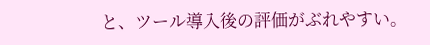と、ツール導入後の評価がぶれやすい。